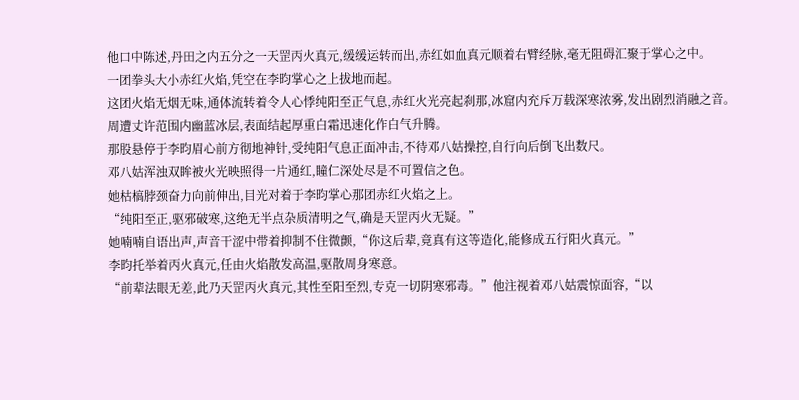他口中陈述,丹田之内五分之一天罡丙火真元,缓缓运转而出,赤红如血真元顺着右臂经脉,毫无阻碍汇聚于掌心之中。
一团拳头大小赤红火焰,凭空在李昀掌心之上拔地而起。
这团火焰无烟无味,通体流转着令人心悸纯阳至正气息,赤红火光亮起刹那,冰窟内充斥万载深寒浓雾,发出剧烈消融之音。
周遭丈许范围内幽蓝冰层,表面结起厚重白霜迅速化作白气升腾。
那股悬停于李昀眉心前方彻地神针,受纯阳气息正面冲击,不待邓八姑操控,自行向后倒飞出数尺。
邓八姑浑浊双眸被火光映照得一片通红,瞳仁深处尽是不可置信之色。
她枯槁脖颈奋力向前伸出,目光对着于李昀掌心那团赤红火焰之上。
“纯阳至正,驱邪破寒,这绝无半点杂质清明之气,确是天罡丙火无疑。”
她喃喃自语出声,声音干涩中带着抑制不住微颤,“你这后辈,竟真有这等造化,能修成五行阳火真元。”
李昀托举着丙火真元,任由火焰散发高温,驱散周身寒意。
“前辈法眼无差,此乃天罡丙火真元,其性至阳至烈,专克一切阴寒邪毒。”他注视着邓八姑震惊面容,“以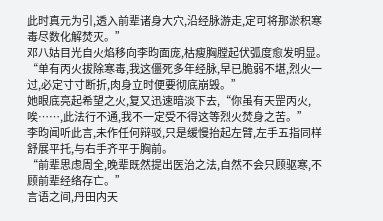此时真元为引,透入前辈诸身大穴,沿经脉游走,定可将那淤积寒毒尽数化解焚灭。”
邓八姑目光自火焰移向李昀面庞,枯瘦胸膛起伏弧度愈发明显。
“单有丙火拔除寒毒,我这僵死多年经脉,早已脆弱不堪,烈火一过,必定寸寸断折,肉身立时便要彻底崩毁。”
她眼底亮起希望之火,复又迅速暗淡下去,“你虽有天罡丙火,唉……,此法行不通,我不一定受不得这等烈火焚身之苦。”
李昀闻听此言,未作任何辩驳,只是缓慢抬起左臂,左手五指同样舒展平托,与右手齐平于胸前。
“前辈思虑周全,晚辈既然提出医治之法,自然不会只顾驱寒,不顾前辈经络存亡。”
言语之间,丹田内天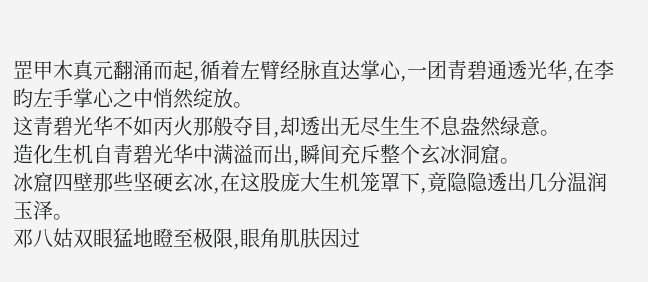罡甲木真元翻涌而起,循着左臂经脉直达掌心,一团青碧通透光华,在李昀左手掌心之中悄然绽放。
这青碧光华不如丙火那般夺目,却透出无尽生生不息盎然绿意。
造化生机自青碧光华中满溢而出,瞬间充斥整个玄冰洞窟。
冰窟四壁那些坚硬玄冰,在这股庞大生机笼罩下,竟隐隐透出几分温润玉泽。
邓八姑双眼猛地瞪至极限,眼角肌肤因过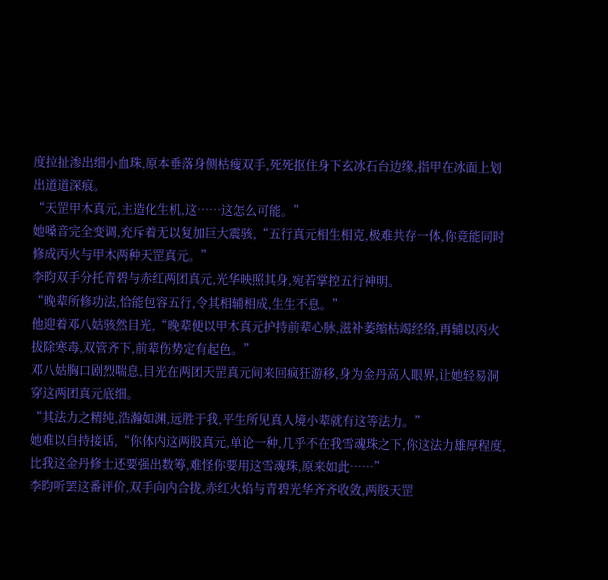度拉扯渗出细小血珠,原本垂落身侧枯瘦双手,死死抠住身下玄冰石台边缘,指甲在冰面上划出道道深痕。
“天罡甲木真元,主造化生机,这……这怎么可能。”
她嗓音完全变调,充斥着无以复加巨大震骇,“五行真元相生相克,极难共存一体,你竟能同时修成丙火与甲木两种天罡真元。”
李昀双手分托青碧与赤红两团真元,光华映照其身,宛若掌控五行神明。
“晚辈所修功法,恰能包容五行,令其相辅相成,生生不息。”
他迎着邓八姑骇然目光,“晚辈便以甲木真元护持前辈心脉,滋补萎缩枯竭经络,再辅以丙火拔除寒毒,双管齐下,前辈伤势定有起色。”
邓八姑胸口剧烈喘息,目光在两团天罡真元间来回疯狂游移,身为金丹高人眼界,让她轻易洞穿这两团真元底细。
“其法力之精纯,浩瀚如渊,远胜于我,平生所见真人境小辈就有这等法力。”
她难以自持接话,“你体内这两股真元,单论一种,几乎不在我雪魂珠之下,你这法力雄厚程度,比我这金丹修士还要强出数筹,难怪你要用这雪魂珠,原来如此……”
李昀听罢这番评价,双手向内合拢,赤红火焰与青碧光华齐齐收敛,两股天罡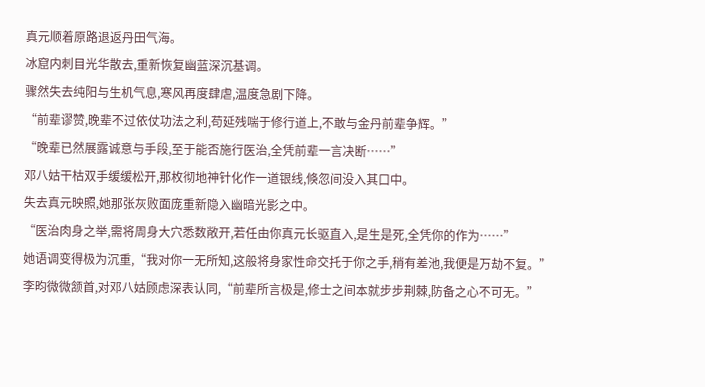真元顺着原路退返丹田气海。
冰窟内刺目光华散去,重新恢复幽蓝深沉基调。
骤然失去纯阳与生机气息,寒风再度肆虐,温度急剧下降。
“前辈谬赞,晚辈不过依仗功法之利,苟延残喘于修行道上,不敢与金丹前辈争辉。”
“晚辈已然展露诚意与手段,至于能否施行医治,全凭前辈一言决断……”
邓八姑干枯双手缓缓松开,那枚彻地神针化作一道银线,倏忽间没入其口中。
失去真元映照,她那张灰败面庞重新隐入幽暗光影之中。
“医治肉身之举,需将周身大穴悉数敞开,若任由你真元长驱直入,是生是死,全凭你的作为……”
她语调变得极为沉重,“我对你一无所知,这般将身家性命交托于你之手,稍有差池,我便是万劫不复。”
李昀微微颔首,对邓八姑顾虑深表认同,“前辈所言极是,修士之间本就步步荆棘,防备之心不可无。”